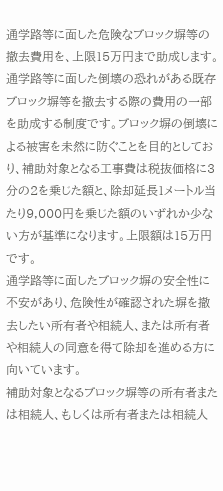通学路等に面した危険なブロック塀等の撤去費用を、上限15万円まで助成します。
通学路等に面した倒壊の恐れがある既存ブロック塀等を撤去する際の費用の一部を助成する制度です。ブロック塀の倒壊による被害を未然に防ぐことを目的としており、補助対象となる工事費は税抜価格に3分の2を乗じた額と、除却延長1メートル当たり9,000円を乗じた額のいずれか少ない方が基準になります。上限額は15万円です。
通学路等に面したブロック塀の安全性に不安があり、危険性が確認された塀を撤去したい所有者や相続人、または所有者や相続人の同意を得て除却を進める方に向いています。
補助対象となるブロック塀等の所有者または相続人、もしくは所有者または相続人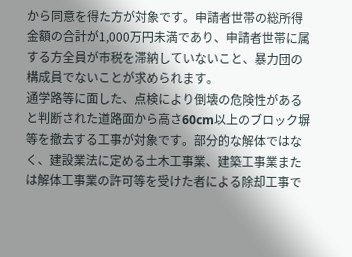から同意を得た方が対象です。申請者世帯の総所得金額の合計が1,000万円未満であり、申請者世帯に属する方全員が市税を滞納していないこと、暴力団の構成員でないことが求められます。
通学路等に面した、点検により倒壊の危険性があると判断された道路面から高さ60cm以上のブロック塀等を撤去する工事が対象です。部分的な解体ではなく、建設業法に定める土木工事業、建築工事業または解体工事業の許可等を受けた者による除却工事で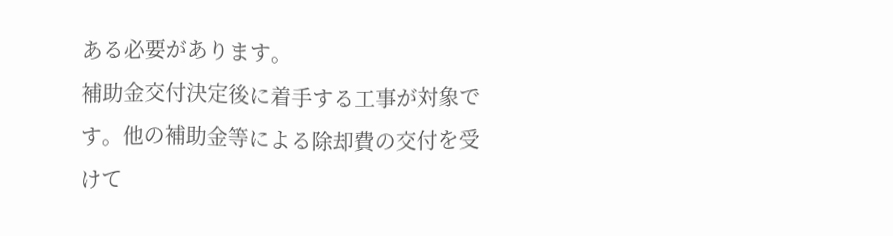ある必要があります。
補助金交付決定後に着手する工事が対象です。他の補助金等による除却費の交付を受けて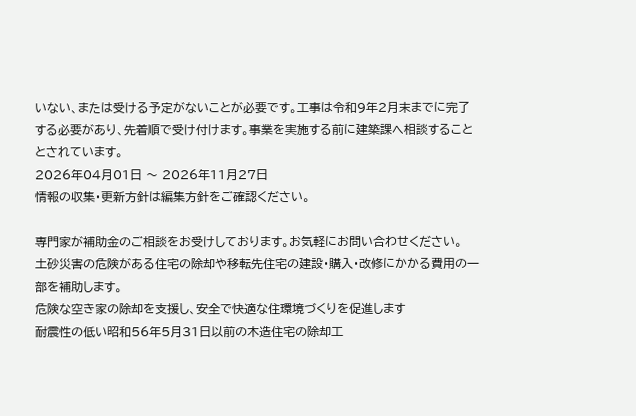いない、または受ける予定がないことが必要です。工事は令和9年2月末までに完了する必要があり、先着順で受け付けます。事業を実施する前に建築課へ相談することとされています。
2026年04月01日 〜 2026年11月27日
情報の収集・更新方針は編集方針をご確認ください。

専門家が補助金のご相談をお受けしております。お気軽にお問い合わせください。
土砂災害の危険がある住宅の除却や移転先住宅の建設・購入・改修にかかる費用の一部を補助します。
危険な空き家の除却を支援し、安全で快適な住環境づくりを促進します
耐震性の低い昭和56年5月31日以前の木造住宅の除却工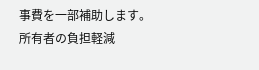事費を一部補助します。所有者の負担軽減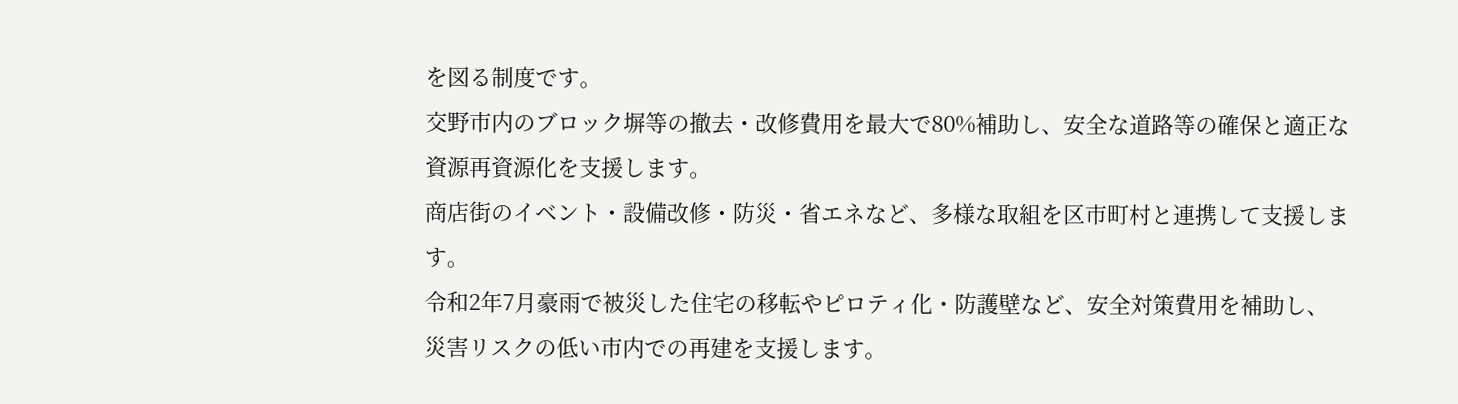を図る制度です。
交野市内のブロック塀等の撤去・改修費用を最大で80%補助し、安全な道路等の確保と適正な資源再資源化を支援します。
商店街のイベント・設備改修・防災・省エネなど、多様な取組を区市町村と連携して支援します。
令和2年7月豪雨で被災した住宅の移転やピロティ化・防護壁など、安全対策費用を補助し、災害リスクの低い市内での再建を支援します。